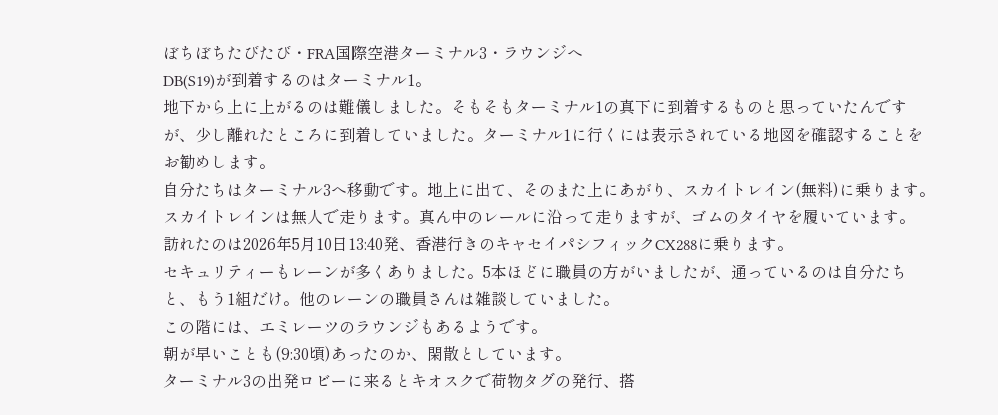ぼちぼちたびたび・FRA国際空港ターミナル3・ラウンジへ
DB(S19)が到着するのはターミナル1。
地下から上に上がるのは難儀しました。そもそもターミナル1の真下に到着するものと思っていたんですが、少し離れたところに到着していました。ターミナル1に行くには表示されている地図を確認することをお勧めします。
自分たちはターミナル3へ移動です。地上に出て、そのまた上にあがり、スカイトレイン(無料)に乗ります。スカイトレインは無人で走ります。真ん中のレールに沿って走りますが、ゴムのタイヤを履いています。
訪れたのは2026年5月10日13:40発、香港行きのキャセイパシフィックCX288に乗ります。
セキュリティーもレーンが多くありました。5本ほどに職員の方がいましたが、通っているのは自分たちと、もう1組だけ。他のレーンの職員さんは雑談していました。
この階には、エミレーツのラウンジもあるようです。
朝が早いことも(9:30頃)あったのか、閑散としています。
ターミナル3の出発ロビーに来るとキオスクで荷物タグの発行、搭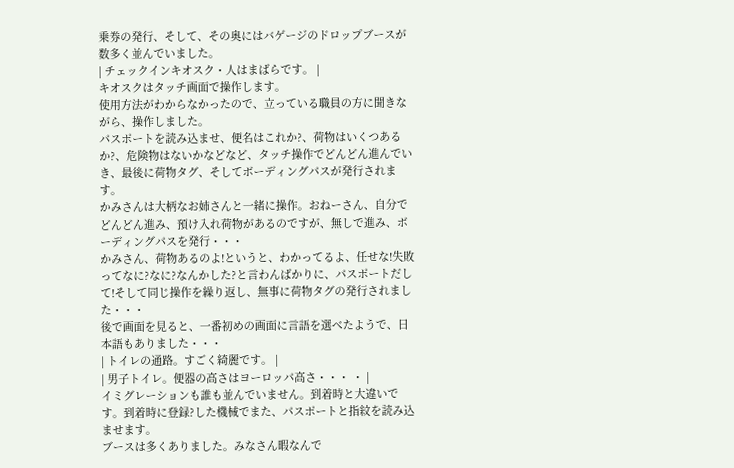乗券の発行、そして、その奥にはバゲージのドロップブースが数多く並んでいました。
| チェックインキオスク・人はまばらです。 |
キオスクはタッチ画面で操作します。
使用方法がわからなかったので、立っている職員の方に聞きながら、操作しました。
パスポートを読み込ませ、便名はこれか?、荷物はいくつあるか?、危険物はないかなどなど、タッチ操作でどんどん進んでいき、最後に荷物タグ、そしてボーディングパスが発行されます。
かみさんは大柄なお姉さんと一緒に操作。おねーさん、自分でどんどん進み、預け入れ荷物があるのですが、無しで進み、ボーディングパスを発行・・・
かみさん、荷物あるのよ!というと、わかってるよ、任せな!失敗ってなに?なに?なんかした?と言わんばかりに、パスポートだして!そして同じ操作を繰り返し、無事に荷物タグの発行されました・・・
後で画面を見ると、一番初めの画面に言語を選べたようで、日本語もありました・・・
| トイレの通路。すごく綺麗です。 |
| 男子トイレ。便器の高さはヨーロッパ高さ・・・ ・ |
イミグレーションも誰も並んでいません。到着時と大違いです。到着時に登録?した機械でまた、パスポートと指紋を読み込ませます。
ブースは多くありました。みなさん暇なんで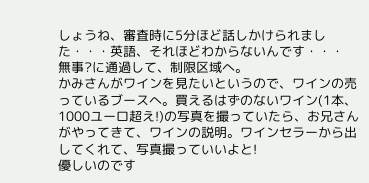しょうね、審査時に5分ほど話しかけられました・・・英語、それほどわからないんです・・・
無事?に通過して、制限区域へ。
かみさんがワインを見たいというので、ワインの売っているブースへ。買えるはずのないワイン(1本、1000ユーロ超え!)の写真を撮っていたら、お兄さんがやってきて、ワインの説明。ワインセラーから出してくれて、写真撮っていいよと!
優しいのです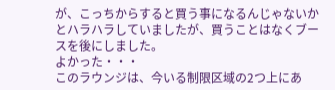が、こっちからすると買う事になるんじゃないかとハラハラしていましたが、買うことはなくブースを後にしました。
よかった・・・
このラウンジは、今いる制限区域の2つ上にあ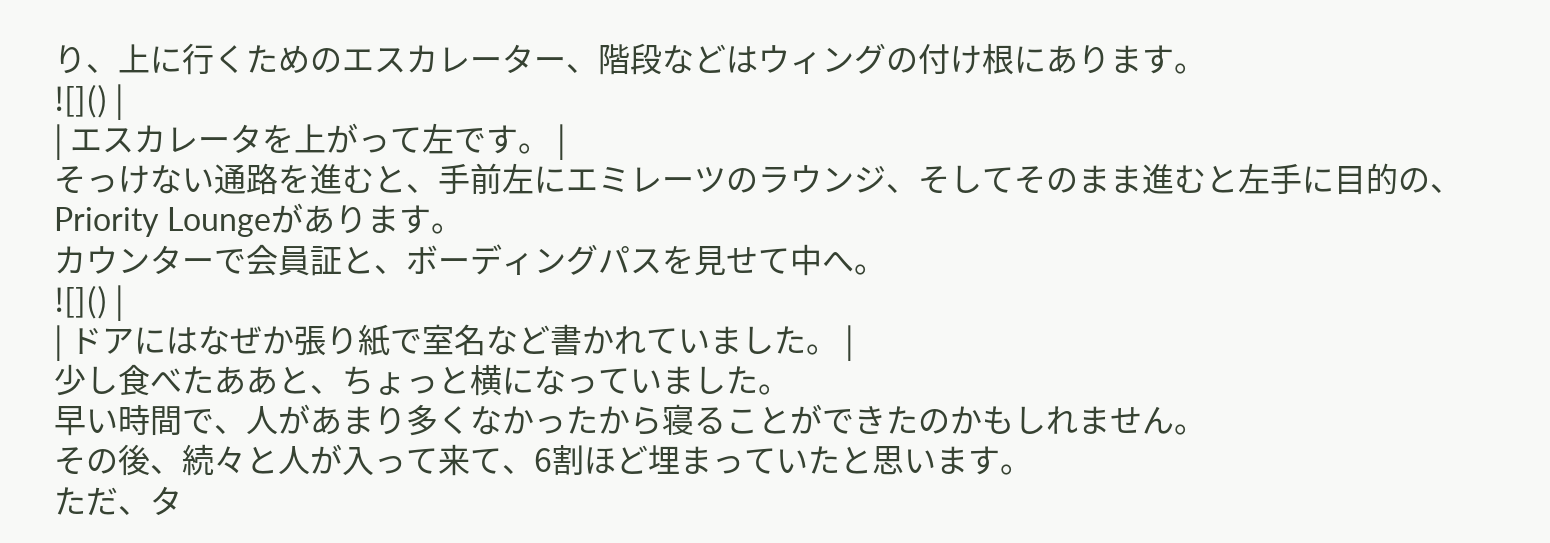り、上に行くためのエスカレーター、階段などはウィングの付け根にあります。
![]() |
| エスカレータを上がって左です。 |
そっけない通路を進むと、手前左にエミレーツのラウンジ、そしてそのまま進むと左手に目的の、Priority Loungeがあります。
カウンターで会員証と、ボーディングパスを見せて中へ。
![]() |
| ドアにはなぜか張り紙で室名など書かれていました。 |
少し食べたああと、ちょっと横になっていました。
早い時間で、人があまり多くなかったから寝ることができたのかもしれません。
その後、続々と人が入って来て、6割ほど埋まっていたと思います。
ただ、タ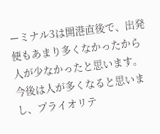ーミナル3は開港直後で、出発便もあまり多くなかったから人が少なかったと思います。今後は人が多くなると思いまし、プライオリテ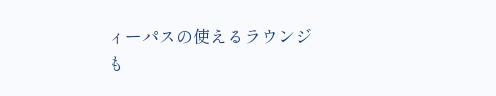ィーパスの使えるラウンジも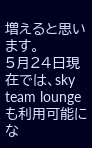増えると思います。
5月24日現在では、sky team loungeも利用可能にな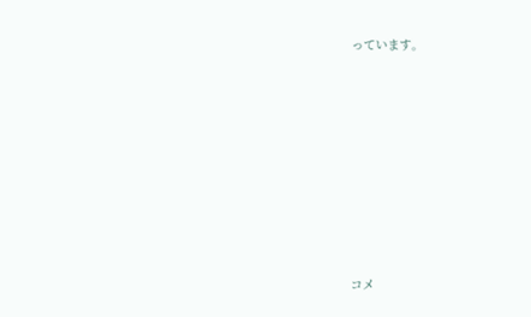っています。









コメ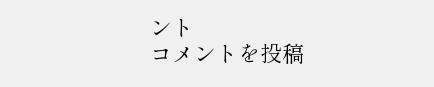ント
コメントを投稿